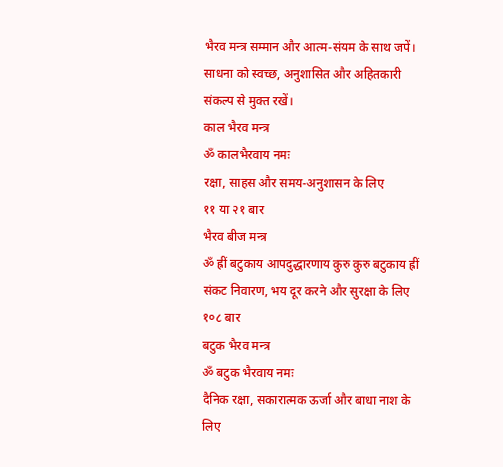भैरव मन्त्र सम्मान और आत्म-संयम के साथ जपें। साधना को स्वच्छ, अनुशासित और अहितकारी संकल्प से मुक्त रखें।
काल भैरव मन्त्र
ॐ कालभैरवाय नमः
रक्षा, साहस और समय-अनुशासन के लिए
११ या २१ बार
भैरव बीज मन्त्र
ॐ ह्रीं बटुकाय आपदुद्धारणाय कुरु कुरु बटुकाय ह्रीं
संकट निवारण, भय दूर करने और सुरक्षा के लिए
१०८ बार
बटुक भैरव मन्त्र
ॐ बटुक भैरवाय नमः
दैनिक रक्षा, सकारात्मक ऊर्जा और बाधा नाश के लिए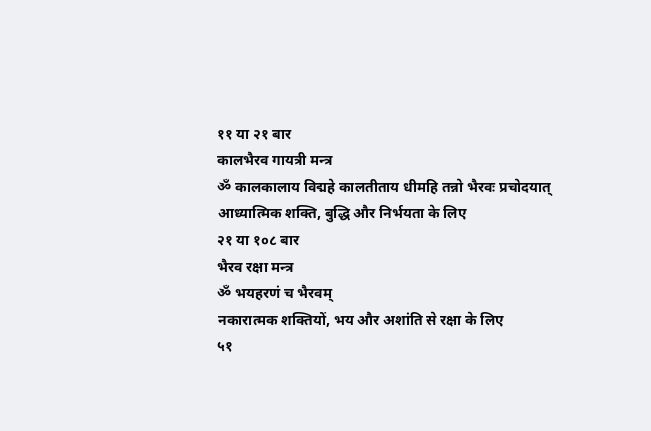११ या २१ बार
कालभैरव गायत्री मन्त्र
ॐ कालकालाय विद्महे कालतीताय धीमहि तन्नो भैरवः प्रचोदयात्
आध्यात्मिक शक्ति, बुद्धि और निर्भयता के लिए
२१ या १०८ बार
भैरव रक्षा मन्त्र
ॐ भयहरणं च भैरवम्
नकारात्मक शक्तियों, भय और अशांति से रक्षा के लिए
५१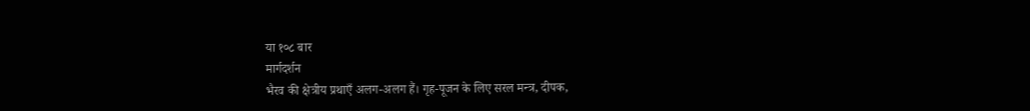या १०८ बार
मार्गदर्शन
भैरव की क्षेत्रीय प्रथाएँ अलग-अलग हैं। गृह-पूजन के लिए सरल मन्त्र, दीपक,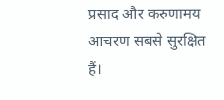प्रसाद और करुणामय आचरण सबसे सुरक्षित हैं।